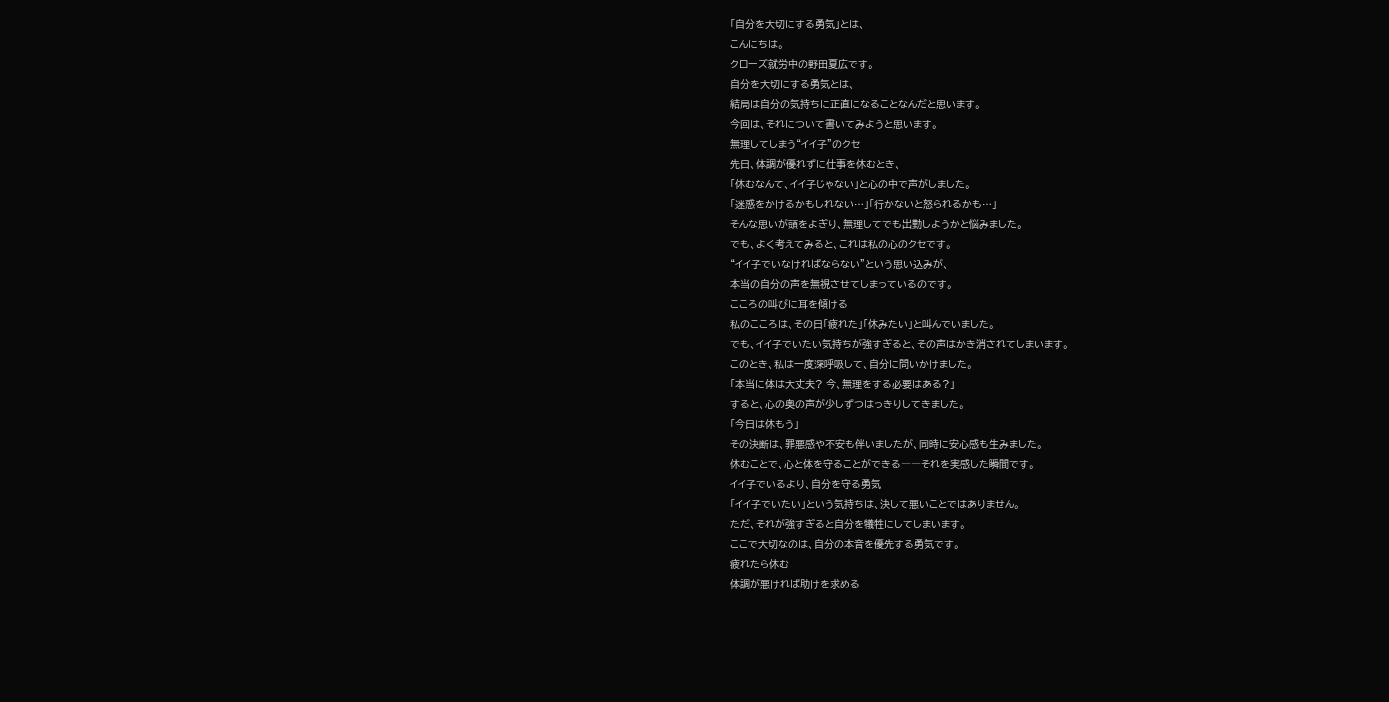「自分を大切にする勇気」とは、
こんにちは。
クローズ就労中の野田夏広です。
自分を大切にする勇気とは、
結局は自分の気持ちに正直になることなんだと思います。
今回は、それについて書いてみようと思います。
無理してしまう“イイ子”のクセ
先日、体調が優れずに仕事を休むとき、
「休むなんて、イイ子じゃない」と心の中で声がしました。
「迷惑をかけるかもしれない…」「行かないと怒られるかも…」
そんな思いが頭をよぎり、無理してでも出勤しようかと悩みました。
でも、よく考えてみると、これは私の心のクセです。
“イイ子でいなければならない”という思い込みが、
本当の自分の声を無視させてしまっているのです。
こころの叫びに耳を傾ける
私のこころは、その日「疲れた」「休みたい」と叫んでいました。
でも、イイ子でいたい気持ちが強すぎると、その声はかき消されてしまいます。
このとき、私は一度深呼吸して、自分に問いかけました。
「本当に体は大丈夫? 今、無理をする必要はある?」
すると、心の奥の声が少しずつはっきりしてきました。
「今日は休もう」
その決断は、罪悪感や不安も伴いましたが、同時に安心感も生みました。
休むことで、心と体を守ることができる――それを実感した瞬間です。
イイ子でいるより、自分を守る勇気
「イイ子でいたい」という気持ちは、決して悪いことではありません。
ただ、それが強すぎると自分を犠牲にしてしまいます。
ここで大切なのは、自分の本音を優先する勇気です。
疲れたら休む
体調が悪ければ助けを求める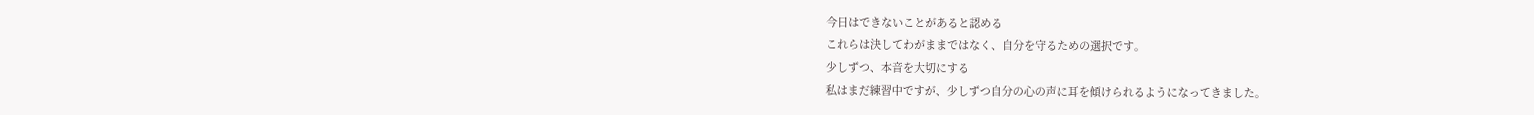今日はできないことがあると認める
これらは決してわがままではなく、自分を守るための選択です。
少しずつ、本音を大切にする
私はまだ練習中ですが、少しずつ自分の心の声に耳を傾けられるようになってきました。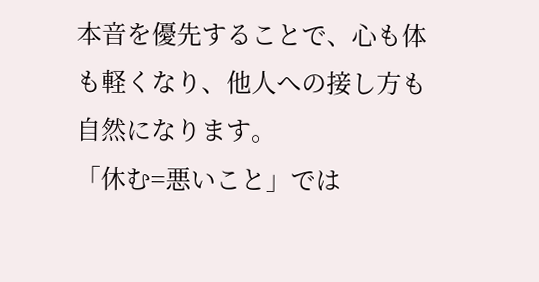本音を優先することで、心も体も軽くなり、他人への接し方も自然になります。
「休む=悪いこと」では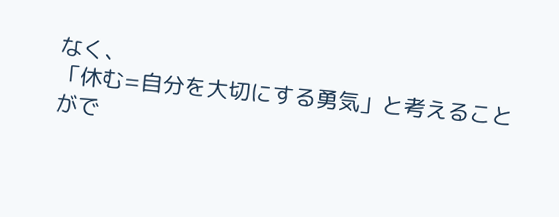なく、
「休む=自分を大切にする勇気」と考えることがで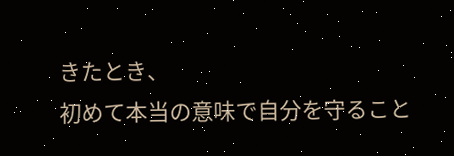きたとき、
初めて本当の意味で自分を守ること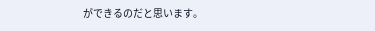ができるのだと思います。